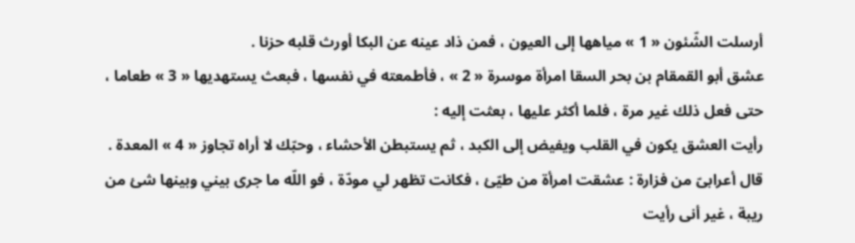أرسلت الشّئون « 1 » مياهها إلى العيون ، فمن ذاد عينه عن البكا أورث قلبه حزنا .
عشق أبو القمقام بن بحر السقا امرأة موسرة « 2 » ، فأطمعته في نفسها ، فبعث يستهديها « 3 » طعاما ، حتى فعل ذلك غير مرة ، فلما أكثر عليها ، بعثت إليه :
رأيت العشق يكون في القلب ويفيض إلى الكبد ، ثم يستبطن الأحشاء ، وحبّك لا أراه تجاوز « 4 » المعدة .
قال أعرابىّ من فزارة : عشقت امرأة من طيّئ ، فكانت تظهر لي مودّة ، فو اللّه ما جرى بيني وبينها شئ من ريبة ، غير أنى رأيت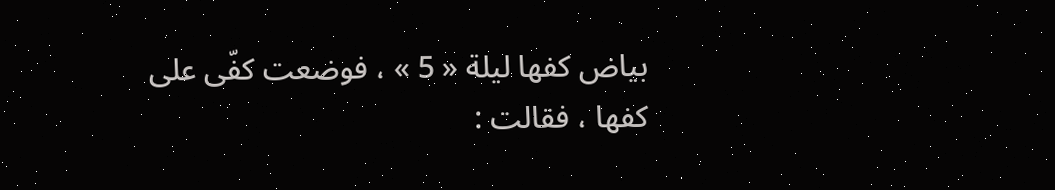بياض كفها ليلة « 5 » ، فوضعت كفّى على كفها ، فقالت :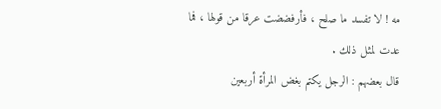مه ! لا تفسد ما صلح ، فأرفضضت عرقا من قولها ، فما عدت لمثل ذلك .
قال بعضهم : الرجل يكتم بغض المرأة أربعين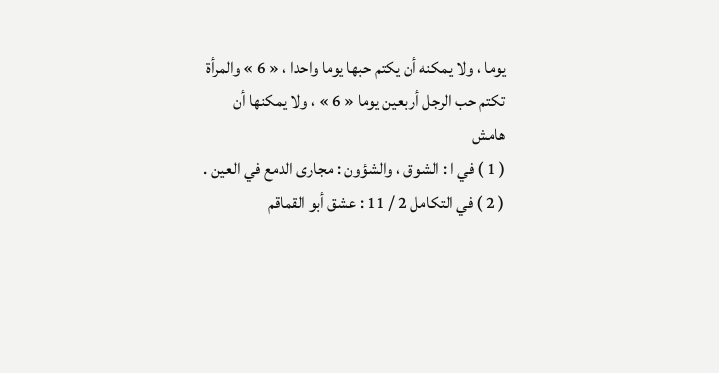يوما ، ولا يمكنه أن يكتم حبها يوما واحدا ، « 6 » والمرأة تكتم حب الرجل أربعين يوما « 6 » ، ولا يمكنها أن
هامش
( 1 ) في ا : الشوق ، والشؤون : مجارى الدمع في العين .
( 2 ) في التكامل 2 / 11 : عشق أبو القماقم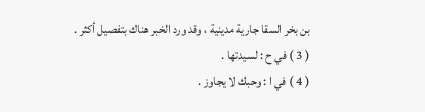بن بخر السقا جارية مدينية ، وقد ورد الخبر هناك بتفصيل أكثر .
( 3 ) في ح : لسيدتها .
( 4 ) في ا : وحبك لا يجاوز .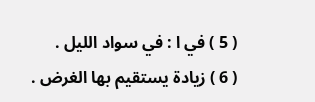( 5 ) في ا : في سواد الليل .
( 6 ) زيادة يستقيم بها الغرض .